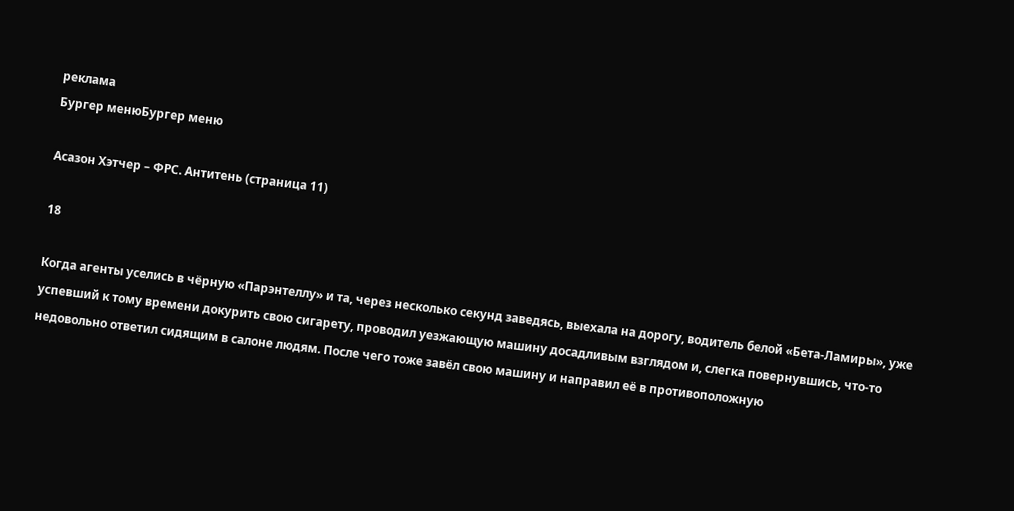реклама
Бургер менюБургер меню

Асазон Хэтчер – ФРС. Антитень (страница 11)

18

Когда агенты уселись в чёрную «Парэнтеллу» и та, через несколько секунд заведясь, выехала на дорогу, водитель белой «Бета-Ламиры», уже успевший к тому времени докурить свою сигарету, проводил уезжающую машину досадливым взглядом и, слегка повернувшись, что-то недовольно ответил сидящим в салоне людям. После чего тоже завёл свою машину и направил её в противоположную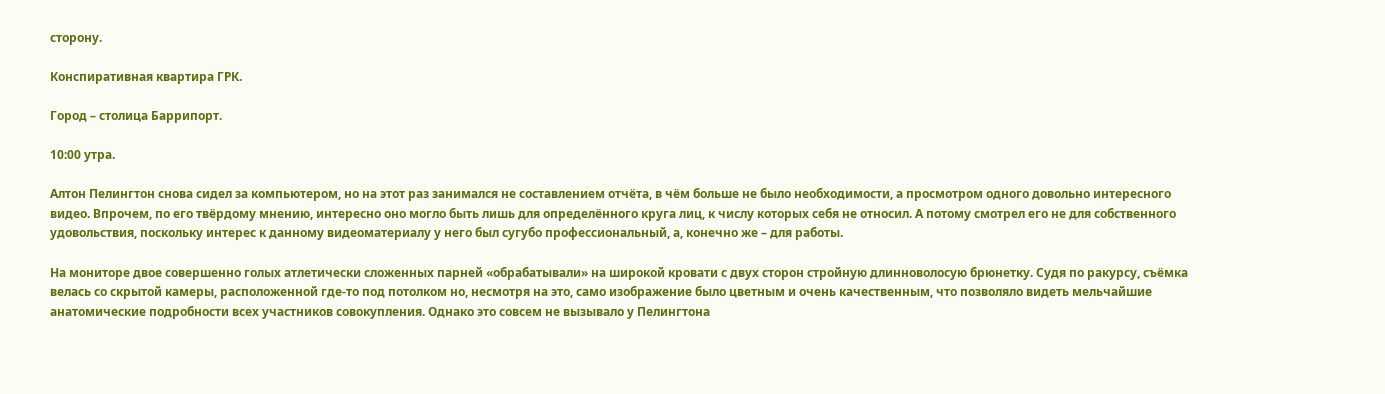сторону.

Конспиративная квартира ГРК.

Город – столица Баррипорт.

10:00 утра.

Алтон Пелингтон снова сидел за компьютером, но на этот раз занимался не составлением отчёта, в чём больше не было необходимости, а просмотром одного довольно интересного видео. Впрочем, по его твёрдому мнению, интересно оно могло быть лишь для определённого круга лиц, к числу которых себя не относил. А потому смотрел его не для собственного удовольствия, поскольку интерес к данному видеоматериалу у него был сугубо профессиональный, а, конечно же – для работы.

На мониторе двое совершенно голых атлетически сложенных парней «обрабатывали» на широкой кровати с двух сторон стройную длинноволосую брюнетку. Судя по ракурсу, съёмка велась со скрытой камеры, расположенной где-то под потолком но, несмотря на это, само изображение было цветным и очень качественным, что позволяло видеть мельчайшие анатомические подробности всех участников совокупления. Однако это совсем не вызывало у Пелингтона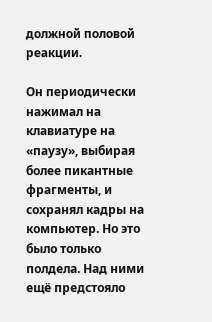должной половой реакции.

Он периодически нажимал на клавиатуре на «паузу», выбирая более пикантные фрагменты, и сохранял кадры на компьютер. Но это было только полдела. Над ними ещё предстояло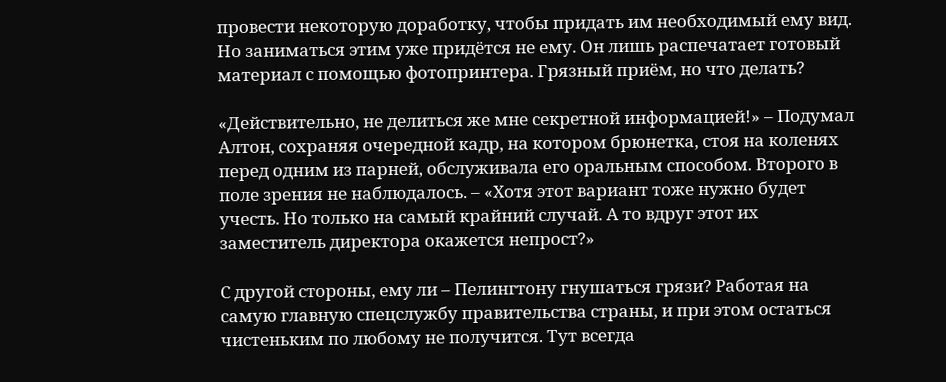провести некоторую доработку, чтобы придать им необходимый ему вид. Но заниматься этим уже придётся не ему. Он лишь распечатает готовый материал с помощью фотопринтера. Грязный приём, но что делать?

«Действительно, не делиться же мне секретной информацией!» – Подумал Алтон, сохраняя очередной кадр, на котором брюнетка, стоя на коленях перед одним из парней, обслуживала его оральным способом. Второго в поле зрения не наблюдалось. – «Хотя этот вариант тоже нужно будет учесть. Но только на самый крайний случай. А то вдруг этот их заместитель директора окажется непрост?»

С другой стороны, ему ли – Пелингтону гнушаться грязи? Работая на самую главную спецслужбу правительства страны, и при этом остаться чистеньким по любому не получится. Тут всегда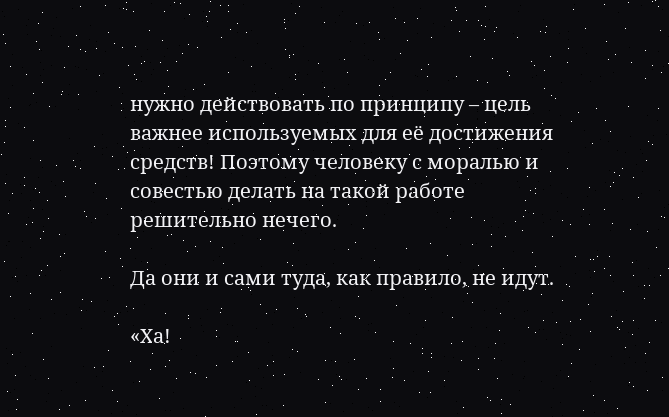нужно действовать по принципу – цель важнее используемых для её достижения средств! Поэтому человеку с моралью и совестью делать на такой работе решительно нечего.

Да они и сами туда, как правило, не идут.

«Ха!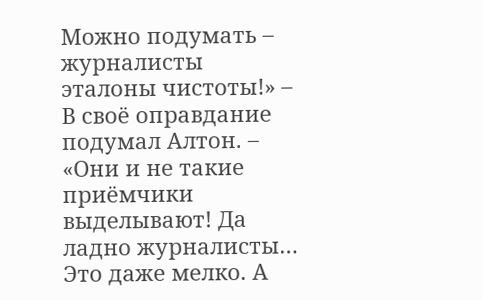Можно подумать – журналисты эталоны чистоты!» – В своё оправдание подумал Алтон. – «Они и не такие приёмчики выделывают! Да ладно журналисты… Это даже мелко. А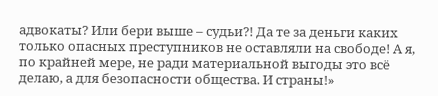адвокаты? Или бери выше – судьи?! Да те за деньги каких только опасных преступников не оставляли на свободе! А я, по крайней мере, не ради материальной выгоды это всё делаю, а для безопасности общества. И страны!»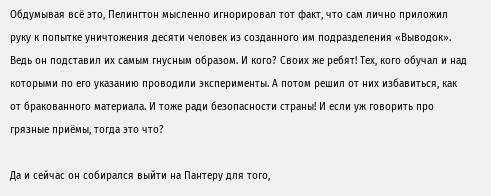Обдумывая всё это, Пелингтон мысленно игнорировал тот факт, что сам лично приложил руку к попытке уничтожения десяти человек из созданного им подразделения «Выводок». Ведь он подставил их самым гнусным образом. И кого? Своих же ребят! Тех, кого обучал и над которыми по его указанию проводили эксперименты. А потом решил от них избавиться, как от бракованного материала. И тоже ради безопасности страны! И если уж говорить про грязные приёмы, тогда это что?

Да и сейчас он собирался выйти на Пантеру для того,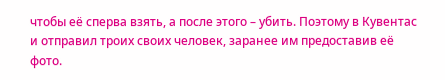чтобы её сперва взять, а после этого – убить. Поэтому в Кувентас и отправил троих своих человек, заранее им предоставив её фото.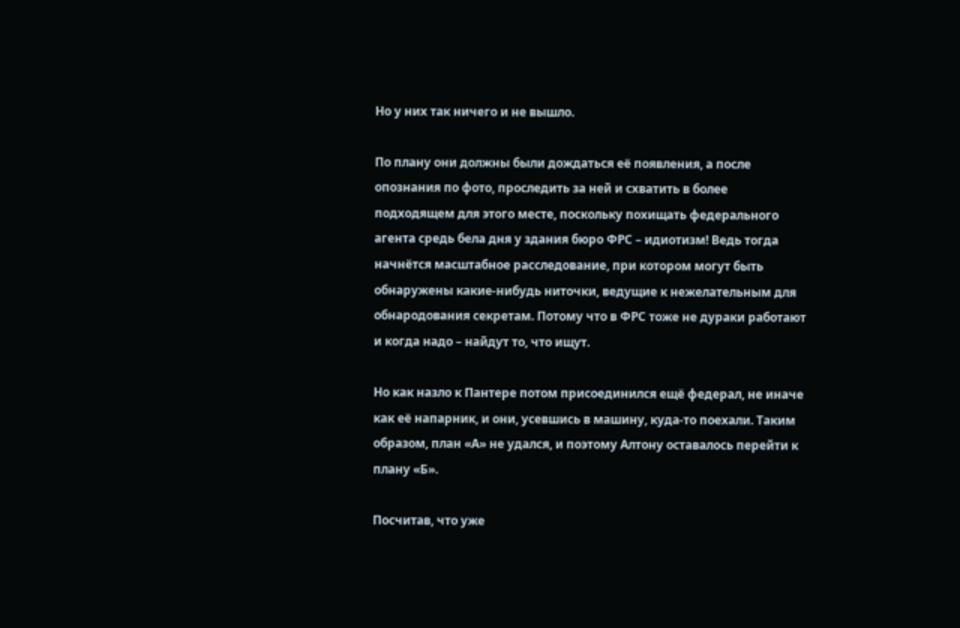Но у них так ничего и не вышло.

По плану они должны были дождаться её появления, а после опознания по фото, проследить за ней и схватить в более подходящем для этого месте, поскольку похищать федерального агента средь бела дня у здания бюро ФРС – идиотизм! Ведь тогда начнётся масштабное расследование, при котором могут быть обнаружены какие-нибудь ниточки, ведущие к нежелательным для обнародования секретам. Потому что в ФРС тоже не дураки работают и когда надо – найдут то, что ищут.

Но как назло к Пантере потом присоединился ещё федерал, не иначе как её напарник, и они, усевшись в машину, куда-то поехали. Таким образом, план «А» не удался, и поэтому Алтону оставалось перейти к плану «Б».

Посчитав, что уже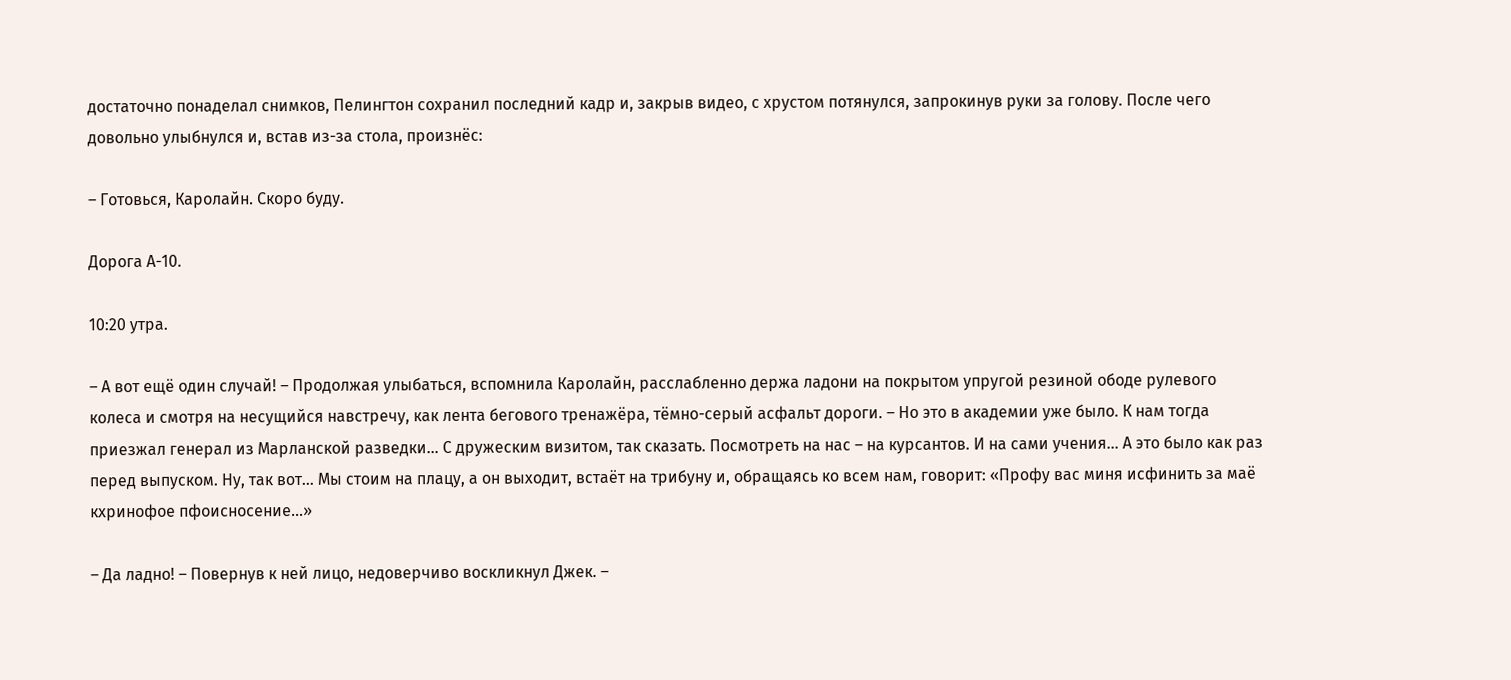достаточно понаделал снимков, Пелингтон сохранил последний кадр и, закрыв видео, с хрустом потянулся, запрокинув руки за голову. После чего довольно улыбнулся и, встав из-за стола, произнёс:

– Готовься, Каролайн. Скоро буду.

Дорога А-10.

10:20 утра.

– А вот ещё один случай! – Продолжая улыбаться, вспомнила Каролайн, расслабленно держа ладони на покрытом упругой резиной ободе рулевого колеса и смотря на несущийся навстречу, как лента бегового тренажёра, тёмно-серый асфальт дороги. – Но это в академии уже было. К нам тогда приезжал генерал из Марланской разведки… С дружеским визитом, так сказать. Посмотреть на нас – на курсантов. И на сами учения… А это было как раз перед выпуском. Ну, так вот… Мы стоим на плацу, а он выходит, встаёт на трибуну и, обращаясь ко всем нам, говорит: «Профу вас миня исфинить за маё кхринофое пфоисносение…»

– Да ладно! – Повернув к ней лицо, недоверчиво воскликнул Джек. –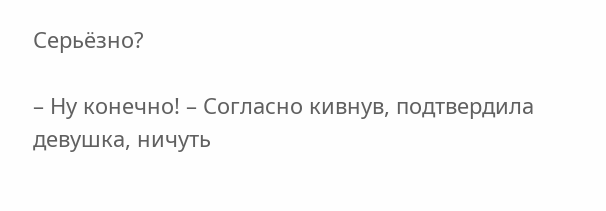Серьёзно?

– Ну конечно! – Согласно кивнув, подтвердила девушка, ничуть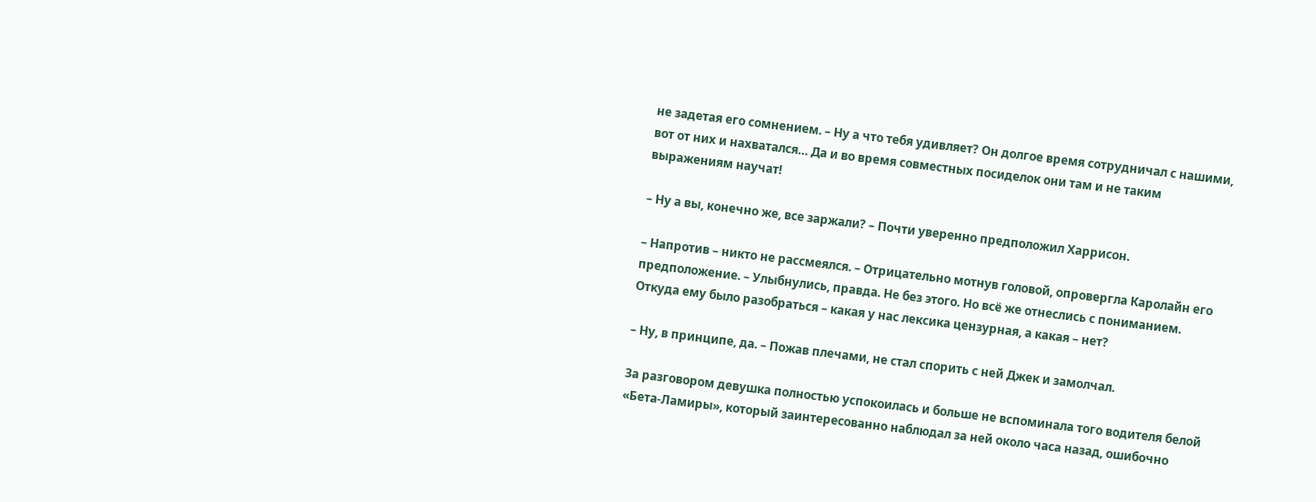не задетая его сомнением. – Ну а что тебя удивляет? Он долгое время сотрудничал с нашими, вот от них и нахватался… Да и во время совместных посиделок они там и не таким выражениям научат!

– Ну а вы, конечно же, все заржали? – Почти уверенно предположил Харрисон.

– Напротив – никто не рассмеялся. – Отрицательно мотнув головой, опровергла Каролайн его предположение. – Улыбнулись, правда. Не без этого. Но всё же отнеслись с пониманием. Откуда ему было разобраться – какая у нас лексика цензурная, а какая – нет?

– Ну, в принципе, да. – Пожав плечами, не стал спорить с ней Джек и замолчал.

За разговором девушка полностью успокоилась и больше не вспоминала того водителя белой «Бета-Ламиры», который заинтересованно наблюдал за ней около часа назад, ошибочно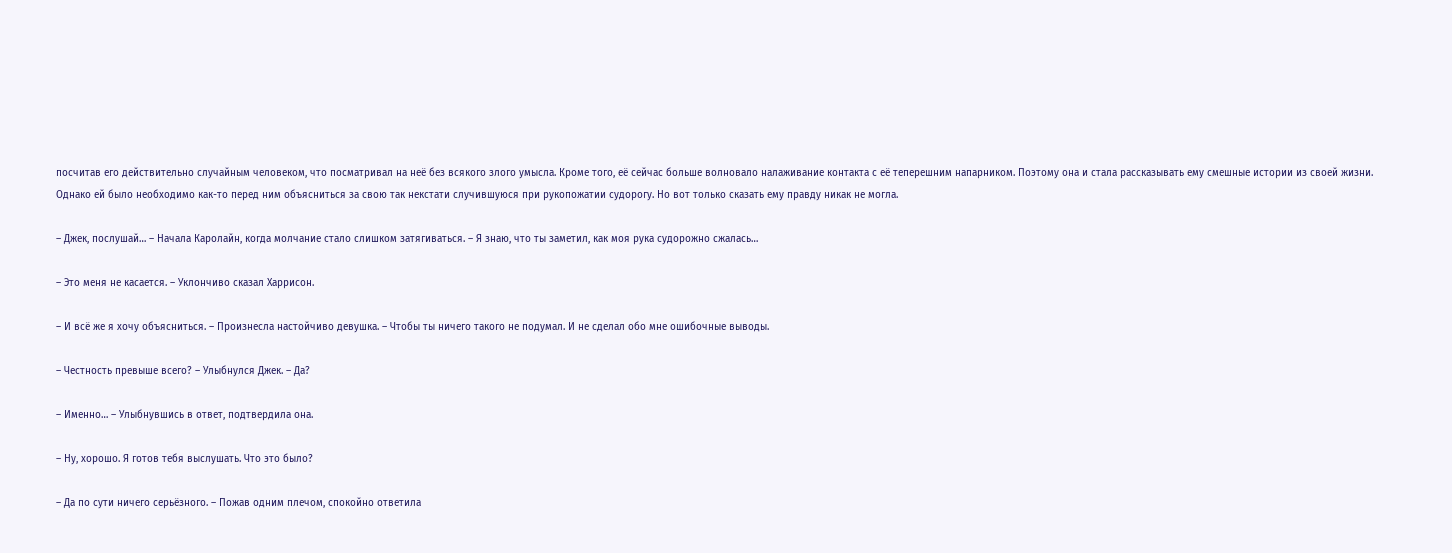посчитав его действительно случайным человеком, что посматривал на неё без всякого злого умысла. Кроме того, её сейчас больше волновало налаживание контакта с её теперешним напарником. Поэтому она и стала рассказывать ему смешные истории из своей жизни. Однако ей было необходимо как-то перед ним объясниться за свою так некстати случившуюся при рукопожатии судорогу. Но вот только сказать ему правду никак не могла.

– Джек, послушай… – Начала Каролайн, когда молчание стало слишком затягиваться. – Я знаю, что ты заметил, как моя рука судорожно сжалась…

– Это меня не касается. – Уклончиво сказал Харрисон.

– И всё же я хочу объясниться. – Произнесла настойчиво девушка. – Чтобы ты ничего такого не подумал. И не сделал обо мне ошибочные выводы.

– Честность превыше всего? – Улыбнулся Джек. – Да?

– Именно… – Улыбнувшись в ответ, подтвердила она.

– Ну, хорошо. Я готов тебя выслушать. Что это было?

– Да по сути ничего серьёзного. – Пожав одним плечом, спокойно ответила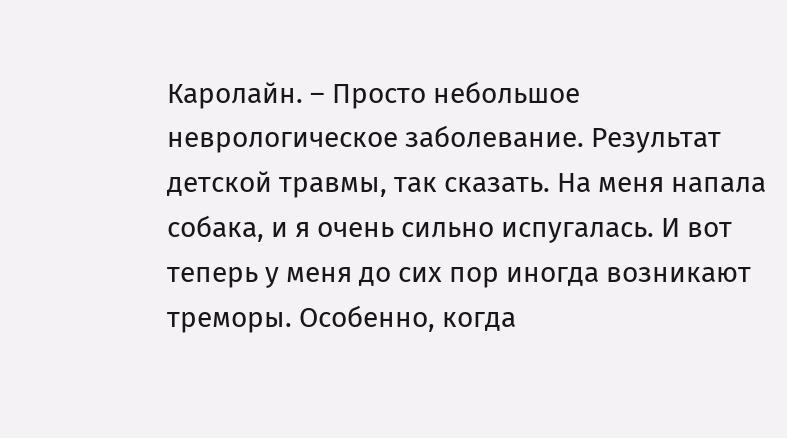Каролайн. – Просто небольшое неврологическое заболевание. Результат детской травмы, так сказать. На меня напала собака, и я очень сильно испугалась. И вот теперь у меня до сих пор иногда возникают треморы. Особенно, когда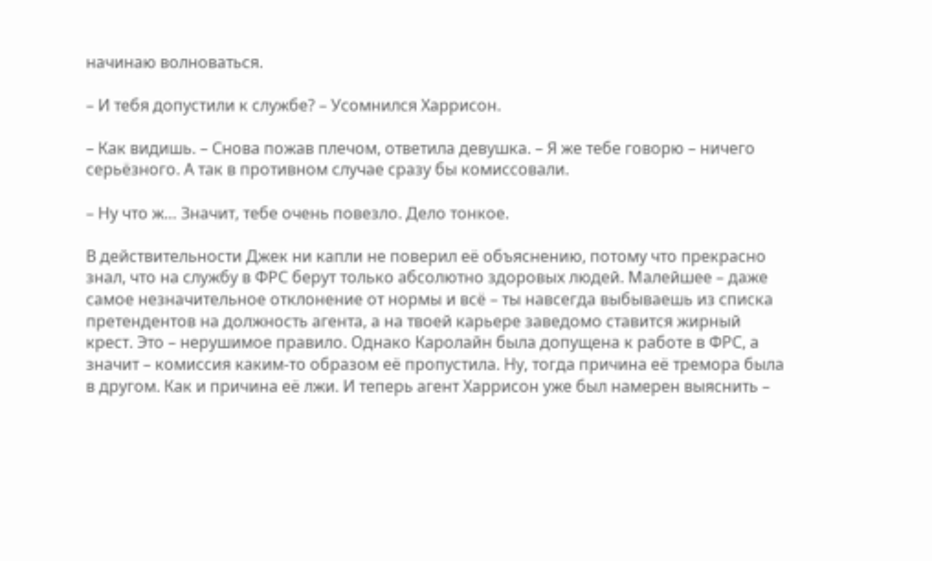начинаю волноваться.

– И тебя допустили к службе? – Усомнился Харрисон.

– Как видишь. – Снова пожав плечом, ответила девушка. – Я же тебе говорю – ничего серьёзного. А так в противном случае сразу бы комиссовали.

– Ну что ж… Значит, тебе очень повезло. Дело тонкое.

В действительности Джек ни капли не поверил её объяснению, потому что прекрасно знал, что на службу в ФРС берут только абсолютно здоровых людей. Малейшее – даже самое незначительное отклонение от нормы и всё – ты навсегда выбываешь из списка претендентов на должность агента, а на твоей карьере заведомо ставится жирный крест. Это – нерушимое правило. Однако Каролайн была допущена к работе в ФРС, а значит – комиссия каким-то образом её пропустила. Ну, тогда причина её тремора была в другом. Как и причина её лжи. И теперь агент Харрисон уже был намерен выяснить –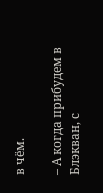в чём.

– А когда прибудем в Блэкван, с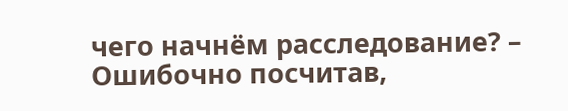чего начнём расследование? – Ошибочно посчитав,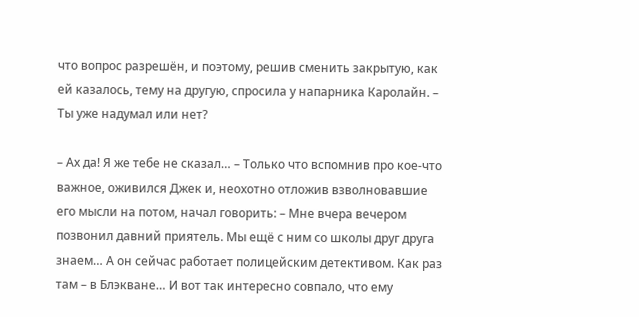что вопрос разрешён, и поэтому, решив сменить закрытую, как ей казалось, тему на другую, спросила у напарника Каролайн. – Ты уже надумал или нет?

– Ах да! Я же тебе не сказал… – Только что вспомнив про кое-что важное, оживился Джек и, неохотно отложив взволновавшие его мысли на потом, начал говорить: – Мне вчера вечером позвонил давний приятель. Мы ещё с ним со школы друг друга знаем… А он сейчас работает полицейским детективом. Как раз там – в Блэкване… И вот так интересно совпало, что ему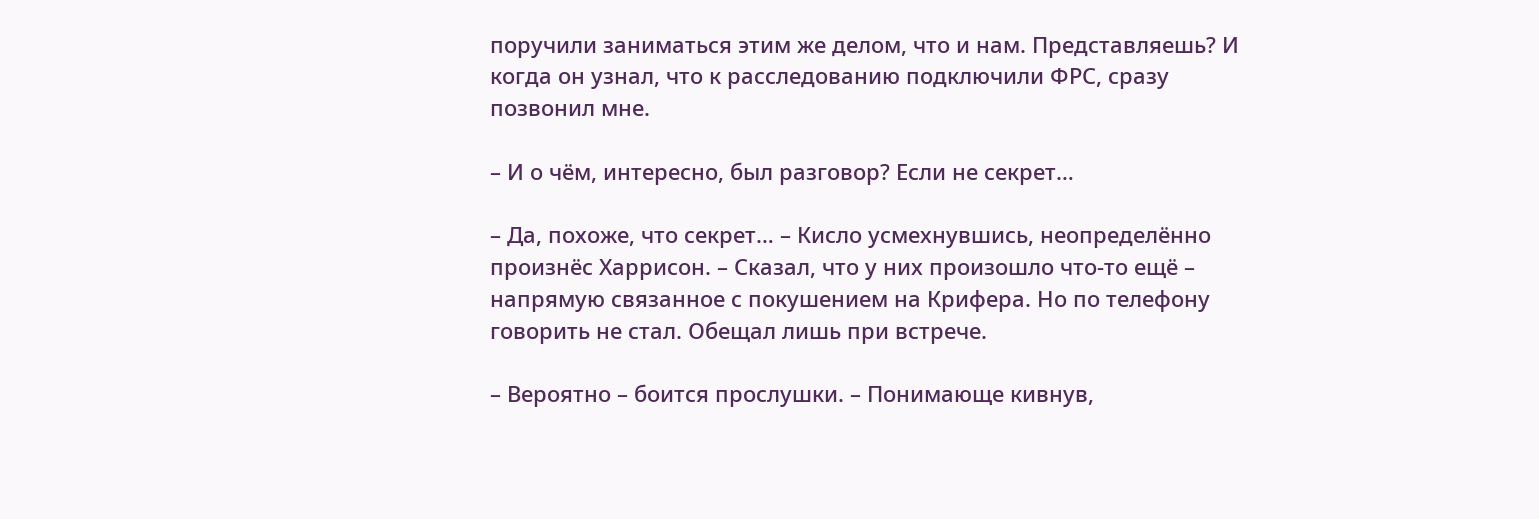поручили заниматься этим же делом, что и нам. Представляешь? И когда он узнал, что к расследованию подключили ФРС, сразу позвонил мне.

– И о чём, интересно, был разговор? Если не секрет…

– Да, похоже, что секрет… – Кисло усмехнувшись, неопределённо произнёс Харрисон. – Сказал, что у них произошло что-то ещё – напрямую связанное с покушением на Крифера. Но по телефону говорить не стал. Обещал лишь при встрече.

– Вероятно – боится прослушки. – Понимающе кивнув,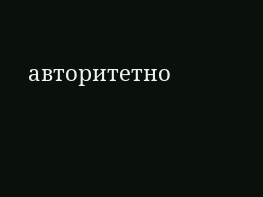авторитетно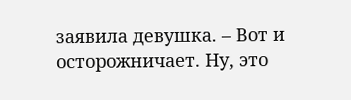заявила девушка. – Вот и осторожничает. Ну, это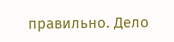правильно. Дело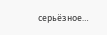серьёзное…